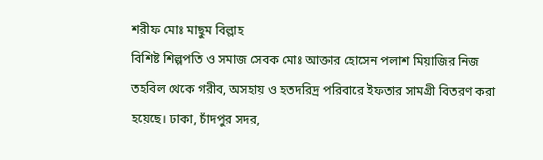শরীফ মোঃ মাছুম বিল্লাহ
বিশিষ্ট শিল্পপতি ও সমাজ সেবক মোঃ আক্তার হোসেন পলাশ মিয়াজির নিজ তহবিল থেকে গরীব, অসহায় ও হতদরিদ্র পরিবারে ইফতার সামগ্রী বিতরণ করা হয়েছে। ঢাকা, চাঁদপুর সদর,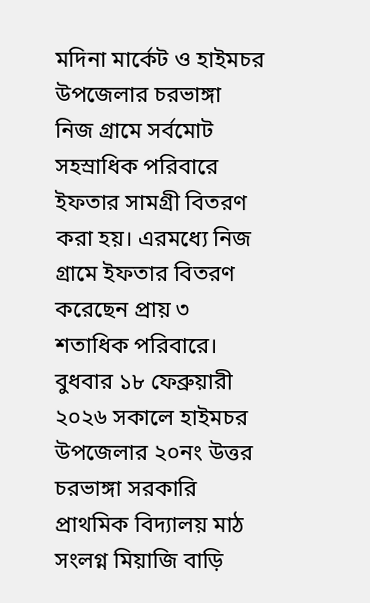মদিনা মার্কেট ও হাইমচর উপজেলার চরভাঙ্গা নিজ গ্রামে সর্বমোট সহস্রাধিক পরিবারে ইফতার সামগ্রী বিতরণ করা হয়। এরমধ্যে নিজ গ্রামে ইফতার বিতরণ করেছেন প্রায় ৩ শতাধিক পরিবারে।
বুধবার ১৮ ফেব্রুয়ারী ২০২৬ সকালে হাইমচর উপজেলার ২০নং উত্তর চরভাঙ্গা সরকারি প্রাথমিক বিদ্যালয় মাঠ সংলগ্ন মিয়াজি বাড়ি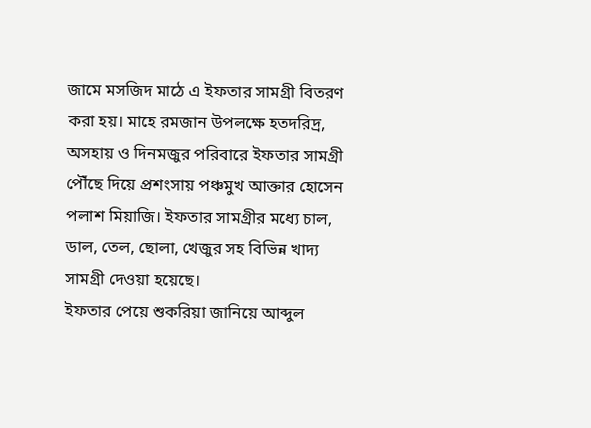জামে মসজিদ মাঠে এ ইফতার সামগ্রী বিতরণ করা হয়। মাহে রমজান উপলক্ষে হতদরিদ্র, অসহায় ও দিনমজুর পরিবারে ইফতার সামগ্রী পৌঁছে দিয়ে প্রশংসায় পঞ্চমুখ আক্তার হোসেন পলাশ মিয়াজি। ইফতার সামগ্রীর মধ্যে চাল, ডাল, তেল, ছোলা, খেজুর সহ বিভিন্ন খাদ্য সামগ্রী দেওয়া হয়েছে।
ইফতার পেয়ে শুকরিয়া জানিয়ে আব্দুল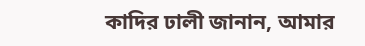কাদির ঢালী জানান, আমার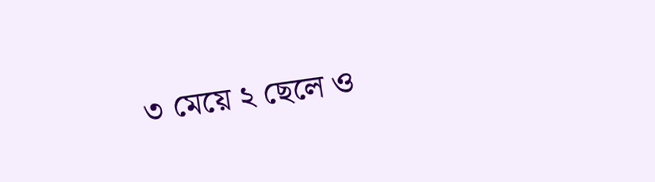৩ মেয়ে ২ ছেলে ও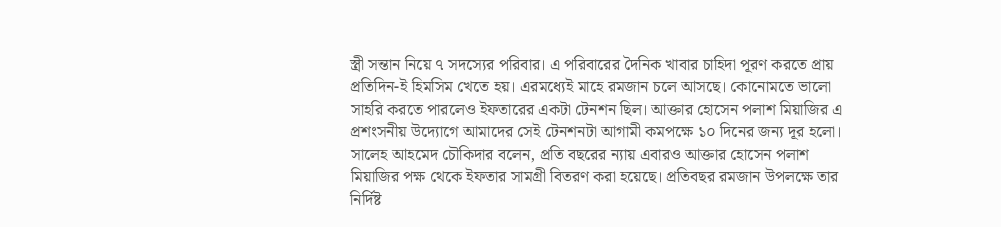স্ত্রী সন্তান নিয়ে ৭ সদস্যের পরিবার। এ পরিবারের দৈনিক খাবার চাহিদা পূরণ করতে প্রায় প্রতিদিন-ই হিমসিম খেতে হয়। এরমধ্যেই মাহে রমজান চলে আসছে। কোনোমতে ভালো সাহরি করতে পারলেও ইফতারের একটা টেনশন ছিল। আক্তার হোসেন পলাশ মিয়াজির এ প্রশংসনীয় উদ্যোগে আমাদের সেই টেনশনটা আগামী কমপক্ষে ১০ দিনের জন্য দূর হলো।
সালেহ আহমেদ চৌকিদার বলেন, প্রতি বছরের ন্যায় এবারও আক্তার হোসেন পলাশ মিয়াজির পক্ষ থেকে ইফতার সামগ্রী বিতরণ করা হয়েছে। প্রতিবছর রমজান উপলক্ষে তার নির্দিষ্ট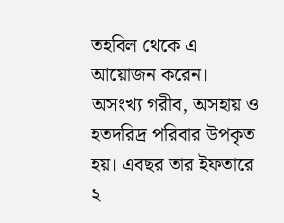তহবিল থেকে এ আয়োজন করেন। অসংখ্য গরীব, অসহায় ও হতদরিদ্র পরিবার উপকৃত হয়। এবছর তার ইফতারে ২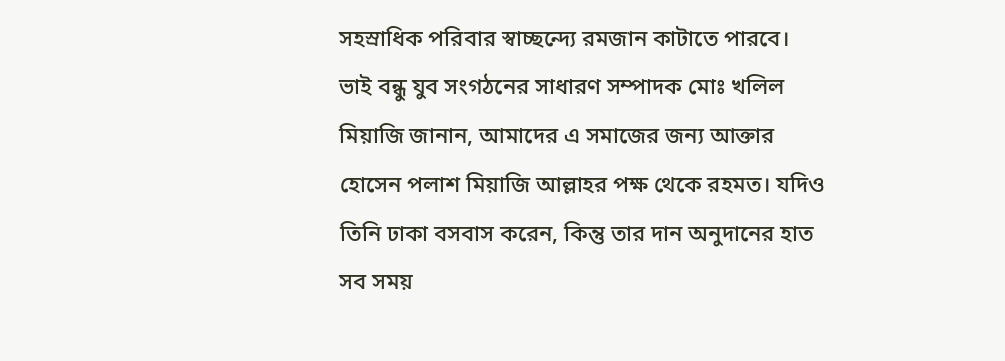সহস্রাধিক পরিবার স্বাচ্ছন্দ্যে রমজান কাটাতে পারবে।
ভাই বন্ধু যুব সংগঠনের সাধারণ সম্পাদক মোঃ খলিল মিয়াজি জানান, আমাদের এ সমাজের জন্য আক্তার হোসেন পলাশ মিয়াজি আল্লাহর পক্ষ থেকে রহমত। যদিও তিনি ঢাকা বসবাস করেন, কিন্তু তার দান অনুদানের হাত সব সময়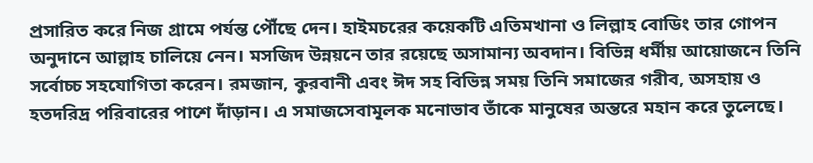প্রসারিত করে নিজ গ্রামে পর্যন্ত পৌঁছে দেন। হাইমচরের কয়েকটি এতিমখানা ও লিল্লাহ বোডিং তার গোপন অনুদানে আল্লাহ চালিয়ে নেন। মসজিদ উন্নয়নে তার রয়েছে অসামান্য অবদান। বিভিন্ন ধর্মীয় আয়োজনে তিনি সর্বোচ্চ সহযোগিতা করেন। রমজান, কুরবানী এবং ঈদ সহ বিভিন্ন সময় তিনি সমাজের গরীব, অসহায় ও হতদরিদ্র পরিবারের পাশে দাঁড়ান। এ সমাজসেবামূলক মনোভাব তাঁকে মানুষের অন্তরে মহান করে তুলেছে।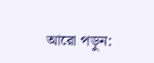আরো পড়ুন: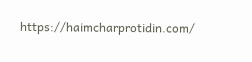https://haimcharprotidin.com/